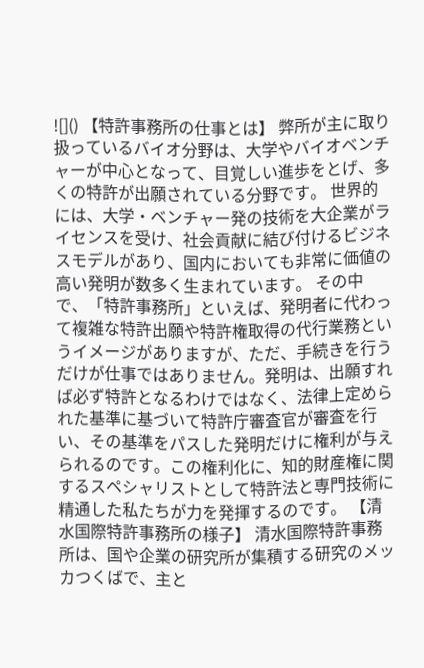![]() 【特許事務所の仕事とは】 弊所が主に取り扱っているバイオ分野は、大学やバイオベンチャーが中心となって、目覚しい進歩をとげ、多くの特許が出願されている分野です。 世界的には、大学・ベンチャー発の技術を大企業がライセンスを受け、社会貢献に結び付けるビジネスモデルがあり、国内においても非常に価値の高い発明が数多く生まれています。 その中で、「特許事務所」といえば、発明者に代わって複雑な特許出願や特許権取得の代行業務というイメージがありますが、ただ、手続きを行うだけが仕事ではありません。発明は、出願すれば必ず特許となるわけではなく、法律上定められた基準に基づいて特許庁審査官が審査を行い、その基準をパスした発明だけに権利が与えられるのです。この権利化に、知的財産権に関するスペシャリストとして特許法と専門技術に精通した私たちが力を発揮するのです。 【清水国際特許事務所の様子】 清水国際特許事務所は、国や企業の研究所が集積する研究のメッカつくばで、主と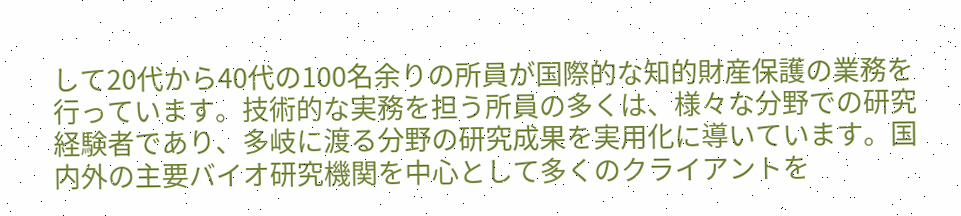して20代から40代の100名余りの所員が国際的な知的財産保護の業務を行っています。技術的な実務を担う所員の多くは、様々な分野での研究経験者であり、多岐に渡る分野の研究成果を実用化に導いています。国内外の主要バイオ研究機関を中心として多くのクライアントを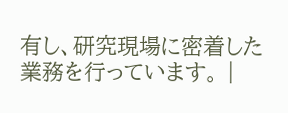有し、研究現場に密着した業務を行っています。 |